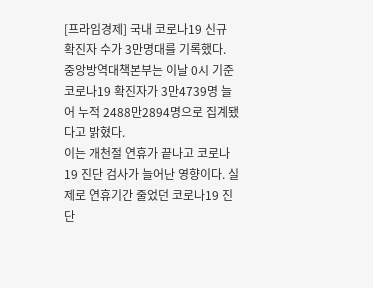[프라임경제] 국내 코로나19 신규 확진자 수가 3만명대를 기록했다.
중앙방역대책본부는 이날 0시 기준 코로나19 확진자가 3만4739명 늘어 누적 2488만2894명으로 집계됐다고 밝혔다.
이는 개천절 연휴가 끝나고 코로나19 진단 검사가 늘어난 영향이다. 실제로 연휴기간 줄었던 코로나19 진단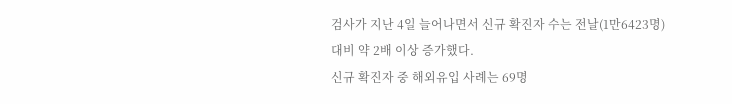검사가 지난 4일 늘어나면서 신규 확진자 수는 전날(1만6423명)대비 약 2배 이상 증가했다.
신규 확진자 중 해외유입 사례는 69명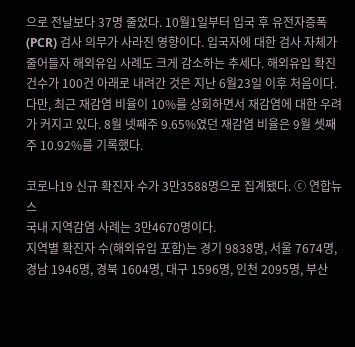으로 전날보다 37명 줄었다. 10월1일부터 입국 후 유전자증폭(PCR) 검사 의무가 사라진 영향이다. 입국자에 대한 검사 자체가 줄어들자 해외유입 사례도 크게 감소하는 추세다. 해외유입 확진 건수가 100건 아래로 내려간 것은 지난 6월23일 이후 처음이다.
다만, 최근 재감염 비율이 10%를 상회하면서 재감염에 대한 우려가 커지고 있다. 8월 넷째주 9.65%였던 재감염 비율은 9월 셋째주 10.92%를 기록했다.

코로나19 신규 확진자 수가 3만3588명으로 집계됐다. ⓒ 연합뉴스
국내 지역감염 사례는 3만4670명이다.
지역별 확진자 수(해외유입 포함)는 경기 9838명, 서울 7674명, 경남 1946명, 경북 1604명, 대구 1596명, 인천 2095명, 부산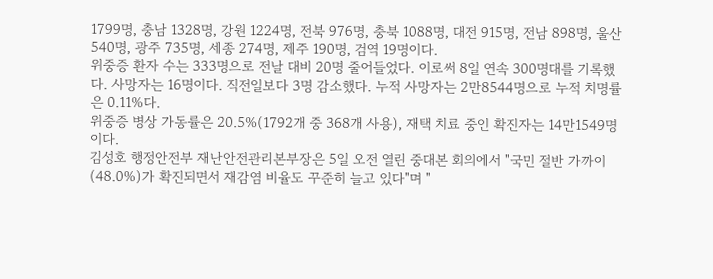1799명, 충남 1328명, 강원 1224명, 전북 976명, 충북 1088명, 대전 915명, 전남 898명, 울산 540명, 광주 735명, 세종 274명, 제주 190명, 검역 19명이다.
위중증 환자 수는 333명으로 전날 대비 20명 줄어들었다. 이로써 8일 연속 300명대를 기록했다. 사망자는 16명이다. 직전일보다 3명 감소했다. 누적 사망자는 2만8544명으로 누적 치명률은 0.11%다.
위중증 병상 가동률은 20.5%(1792개 중 368개 사용), 재택 치료 중인 확진자는 14만1549명이다.
김성호 행정안전부 재난안전관리본부장은 5일 오전 열린 중대본 회의에서 "국민 절반 가까이(48.0%)가 확진되면서 재감염 비율도 꾸준히 늘고 있다"며 "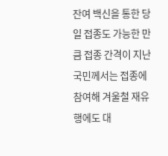잔여 백신을 통한 당일 접종도 가능한 만큼 접종 간격이 지난 국민께서는 접종에 참여해 겨울철 재유행에도 대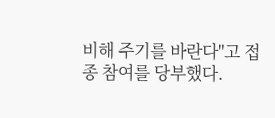비해 주기를 바란다"고 접종 참여를 당부했다.